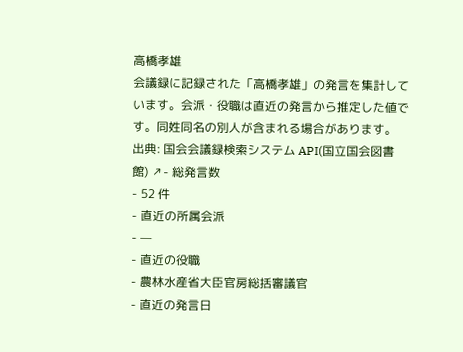高橋孝雄
会議録に記録された「高橋孝雄」の発言を集計しています。会派・役職は直近の発言から推定した値です。同姓同名の別人が含まれる場合があります。
出典: 国会会議録検索システム API(国立国会図書館) ↗- 総発言数
- 52 件
- 直近の所属会派
- —
- 直近の役職
- 農林水産省大臣官房総括審議官
- 直近の発言日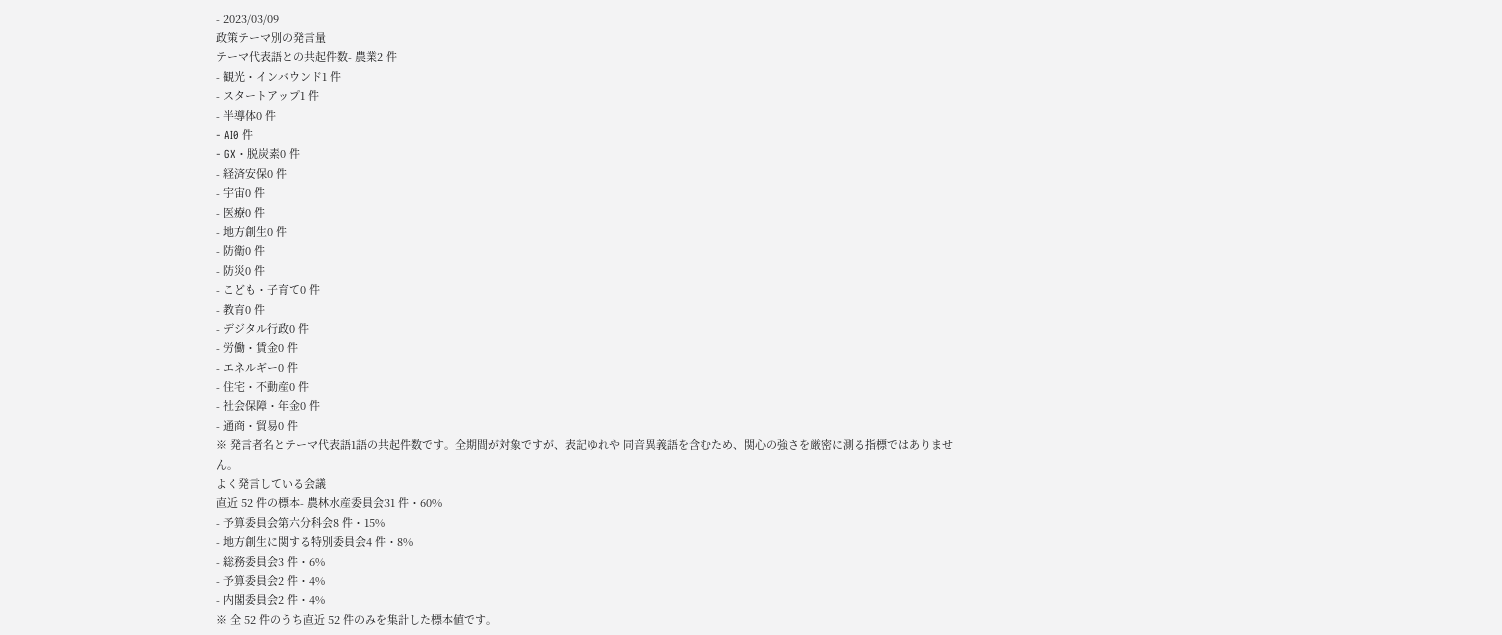- 2023/03/09
政策テーマ別の発言量
テーマ代表語との共起件数- 農業2 件
- 観光・インバウンド1 件
- スタートアップ1 件
- 半導体0 件
- AI0 件
- GX・脱炭素0 件
- 経済安保0 件
- 宇宙0 件
- 医療0 件
- 地方創生0 件
- 防衛0 件
- 防災0 件
- こども・子育て0 件
- 教育0 件
- デジタル行政0 件
- 労働・賃金0 件
- エネルギー0 件
- 住宅・不動産0 件
- 社会保障・年金0 件
- 通商・貿易0 件
※ 発言者名とテーマ代表語1語の共起件数です。全期間が対象ですが、表記ゆれや 同音異義語を含むため、関心の強さを厳密に測る指標ではありません。
よく発言している会議
直近 52 件の標本- 農林水産委員会31 件・60%
- 予算委員会第六分科会8 件・15%
- 地方創生に関する特別委員会4 件・8%
- 総務委員会3 件・6%
- 予算委員会2 件・4%
- 内閣委員会2 件・4%
※ 全 52 件のうち直近 52 件のみを集計した標本値です。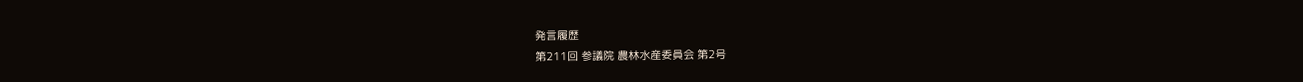発言履歴
第211回 参議院 農林水産委員会 第2号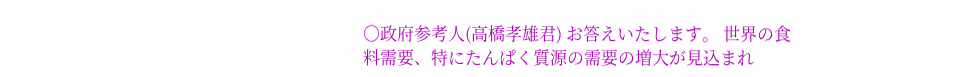○政府参考人(高橋孝雄君) お答えいたします。 世界の食料需要、特にたんぱく質源の需要の増大が見込まれ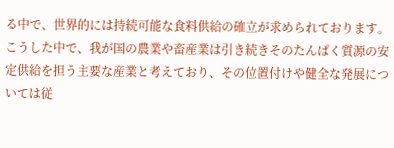る中で、世界的には持続可能な食料供給の確立が求められております。こうした中で、我が国の農業や畜産業は引き続きそのたんぱく質源の安定供給を担う主要な産業と考えており、その位置付けや健全な発展については従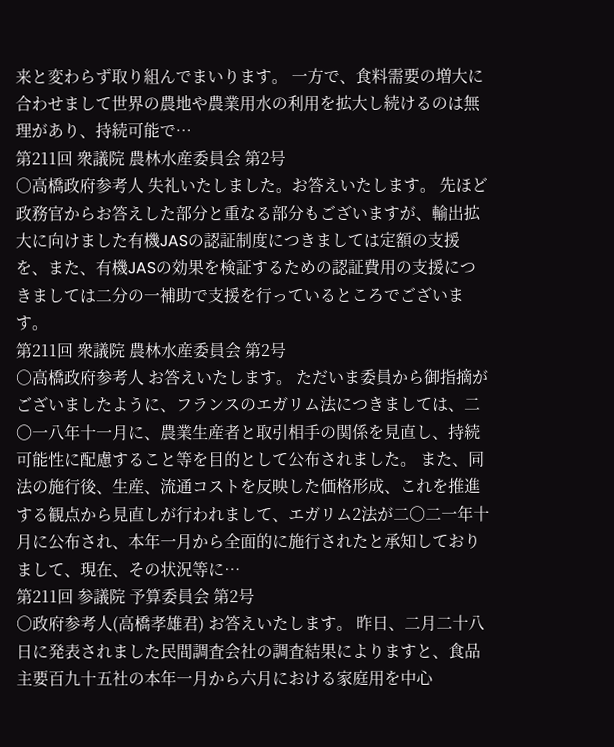来と変わらず取り組んでまいります。 一方で、食料需要の増大に合わせまして世界の農地や農業用水の利用を拡大し続けるのは無理があり、持続可能で…
第211回 衆議院 農林水産委員会 第2号
○高橋政府参考人 失礼いたしました。お答えいたします。 先ほど政務官からお答えした部分と重なる部分もございますが、輸出拡大に向けました有機JASの認証制度につきましては定額の支援を、また、有機JASの効果を検証するための認証費用の支援につきましては二分の一補助で支援を行っているところでございます。
第211回 衆議院 農林水産委員会 第2号
○高橋政府参考人 お答えいたします。 ただいま委員から御指摘がございましたように、フランスのエガリム法につきましては、二〇一八年十一月に、農業生産者と取引相手の関係を見直し、持続可能性に配慮すること等を目的として公布されました。 また、同法の施行後、生産、流通コストを反映した価格形成、これを推進する観点から見直しが行われまして、エガリム2法が二〇二一年十月に公布され、本年一月から全面的に施行されたと承知しておりまして、現在、その状況等に…
第211回 参議院 予算委員会 第2号
○政府参考人(高橋孝雄君) お答えいたします。 昨日、二月二十八日に発表されました民間調査会社の調査結果によりますと、食品主要百九十五社の本年一月から六月における家庭用を中心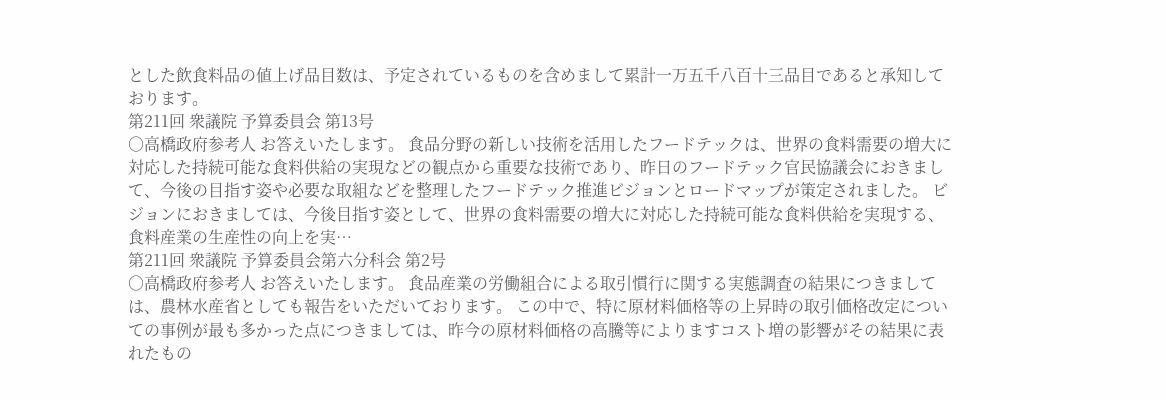とした飲食料品の値上げ品目数は、予定されているものを含めまして累計一万五千八百十三品目であると承知しております。
第211回 衆議院 予算委員会 第13号
○高橋政府参考人 お答えいたします。 食品分野の新しい技術を活用したフードテックは、世界の食料需要の増大に対応した持続可能な食料供給の実現などの観点から重要な技術であり、昨日のフードテック官民協議会におきまして、今後の目指す姿や必要な取組などを整理したフードテック推進ビジョンとロードマップが策定されました。 ビジョンにおきましては、今後目指す姿として、世界の食料需要の増大に対応した持続可能な食料供給を実現する、食料産業の生産性の向上を実…
第211回 衆議院 予算委員会第六分科会 第2号
○高橋政府参考人 お答えいたします。 食品産業の労働組合による取引慣行に関する実態調査の結果につきましては、農林水産省としても報告をいただいております。 この中で、特に原材料価格等の上昇時の取引価格改定についての事例が最も多かった点につきましては、昨今の原材料価格の高騰等によりますコスト増の影響がその結果に表れたもの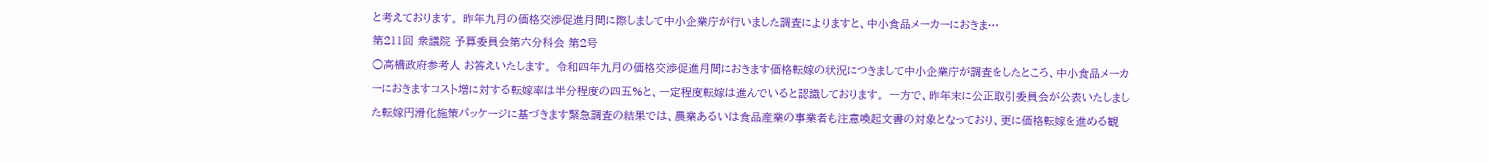と考えております。 昨年九月の価格交渉促進月間に際しまして中小企業庁が行いました調査によりますと、中小食品メーカーにおきま…
第211回 衆議院 予算委員会第六分科会 第2号
○高橋政府参考人 お答えいたします。 令和四年九月の価格交渉促進月間におきます価格転嫁の状況につきまして中小企業庁が調査をしたところ、中小食品メーカーにおきますコスト増に対する転嫁率は半分程度の四五%と、一定程度転嫁は進んでいると認識しております。 一方で、昨年末に公正取引委員会が公表いたしました転嫁円滑化施策パッケージに基づきます緊急調査の結果では、農業あるいは食品産業の事業者も注意喚起文書の対象となっており、更に価格転嫁を進める観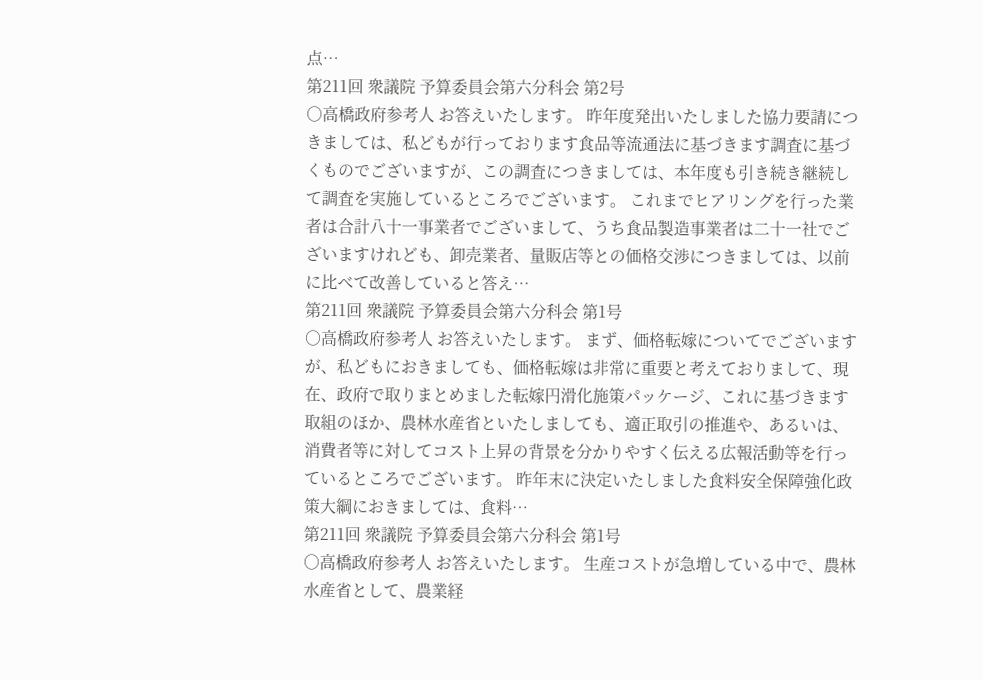点…
第211回 衆議院 予算委員会第六分科会 第2号
○高橋政府参考人 お答えいたします。 昨年度発出いたしました協力要請につきましては、私どもが行っております食品等流通法に基づきます調査に基づくものでございますが、この調査につきましては、本年度も引き続き継続して調査を実施しているところでございます。 これまでヒアリングを行った業者は合計八十一事業者でございまして、うち食品製造事業者は二十一社でございますけれども、卸売業者、量販店等との価格交渉につきましては、以前に比べて改善していると答え…
第211回 衆議院 予算委員会第六分科会 第1号
○高橋政府参考人 お答えいたします。 まず、価格転嫁についてでございますが、私どもにおきましても、価格転嫁は非常に重要と考えておりまして、現在、政府で取りまとめました転嫁円滑化施策パッケージ、これに基づきます取組のほか、農林水産省といたしましても、適正取引の推進や、あるいは、消費者等に対してコスト上昇の背景を分かりやすく伝える広報活動等を行っているところでございます。 昨年末に決定いたしました食料安全保障強化政策大綱におきましては、食料…
第211回 衆議院 予算委員会第六分科会 第1号
○高橋政府参考人 お答えいたします。 生産コストが急増している中で、農林水産省として、農業経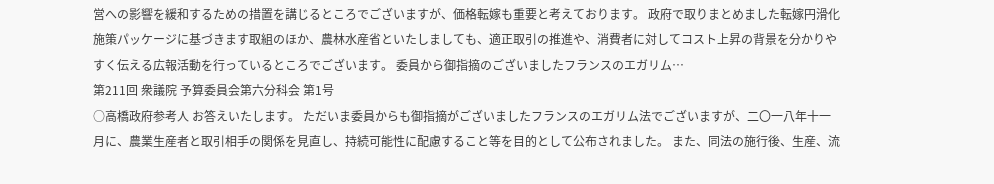営への影響を緩和するための措置を講じるところでございますが、価格転嫁も重要と考えております。 政府で取りまとめました転嫁円滑化施策パッケージに基づきます取組のほか、農林水産省といたしましても、適正取引の推進や、消費者に対してコスト上昇の背景を分かりやすく伝える広報活動を行っているところでございます。 委員から御指摘のございましたフランスのエガリム…
第211回 衆議院 予算委員会第六分科会 第1号
○高橋政府参考人 お答えいたします。 ただいま委員からも御指摘がございましたフランスのエガリム法でございますが、二〇一八年十一月に、農業生産者と取引相手の関係を見直し、持続可能性に配慮すること等を目的として公布されました。 また、同法の施行後、生産、流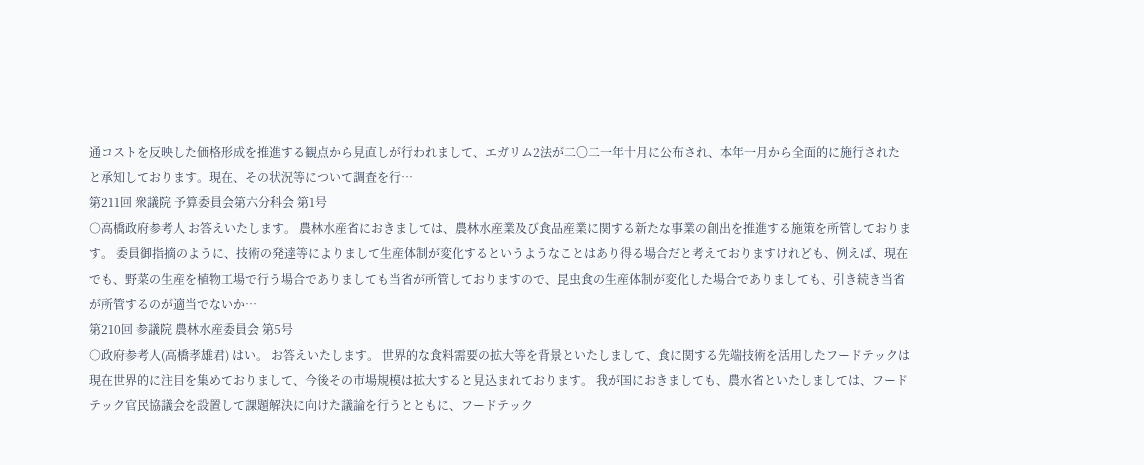通コストを反映した価格形成を推進する観点から見直しが行われまして、エガリム2法が二〇二一年十月に公布され、本年一月から全面的に施行されたと承知しております。現在、その状況等について調査を行…
第211回 衆議院 予算委員会第六分科会 第1号
○高橋政府参考人 お答えいたします。 農林水産省におきましては、農林水産業及び食品産業に関する新たな事業の創出を推進する施策を所管しております。 委員御指摘のように、技術の発達等によりまして生産体制が変化するというようなことはあり得る場合だと考えておりますけれども、例えば、現在でも、野菜の生産を植物工場で行う場合でありましても当省が所管しておりますので、昆虫食の生産体制が変化した場合でありましても、引き続き当省が所管するのが適当でないか…
第210回 参議院 農林水産委員会 第5号
○政府参考人(高橋孝雄君) はい。 お答えいたします。 世界的な食料需要の拡大等を背景といたしまして、食に関する先端技術を活用したフードテックは現在世界的に注目を集めておりまして、今後その市場規模は拡大すると見込まれております。 我が国におきましても、農水省といたしましては、フードテック官民協議会を設置して課題解決に向けた議論を行うとともに、フードテック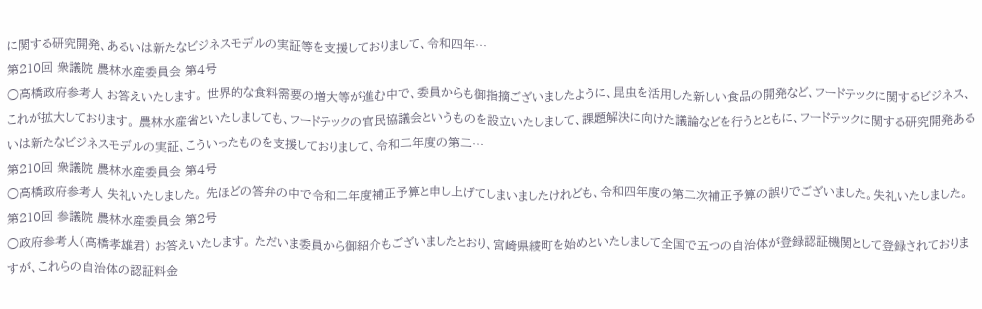に関する研究開発、あるいは新たなビジネスモデルの実証等を支援しておりまして、令和四年…
第210回 衆議院 農林水産委員会 第4号
○高橋政府参考人 お答えいたします。 世界的な食料需要の増大等が進む中で、委員からも御指摘ございましたように、昆虫を活用した新しい食品の開発など、フードテックに関するビジネス、これが拡大しております。 農林水産省といたしましても、フードテックの官民協議会というものを設立いたしまして、課題解決に向けた議論などを行うとともに、フードテックに関する研究開発あるいは新たなビジネスモデルの実証、こういったものを支援しておりまして、令和二年度の第二…
第210回 衆議院 農林水産委員会 第4号
○高橋政府参考人 失礼いたしました。 先ほどの答弁の中で令和二年度補正予算と申し上げてしまいましたけれども、令和四年度の第二次補正予算の誤りでございました。失礼いたしました。
第210回 参議院 農林水産委員会 第2号
○政府参考人(高橋孝雄君) お答えいたします。 ただいま委員から御紹介もございましたとおり、宮崎県綾町を始めといたしまして全国で五つの自治体が登録認証機関として登録されておりますが、これらの自治体の認証料金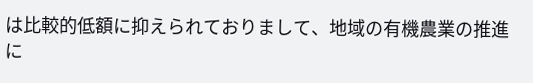は比較的低額に抑えられておりまして、地域の有機農業の推進に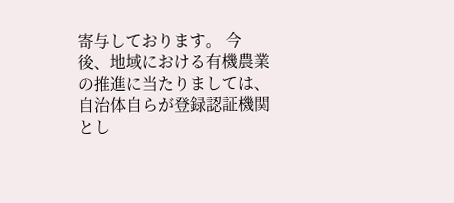寄与しております。 今後、地域における有機農業の推進に当たりましては、自治体自らが登録認証機関とし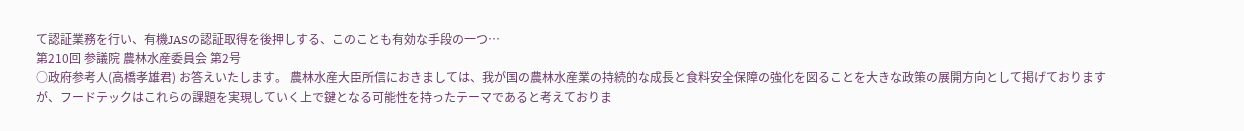て認証業務を行い、有機JASの認証取得を後押しする、このことも有効な手段の一つ…
第210回 参議院 農林水産委員会 第2号
○政府参考人(高橋孝雄君) お答えいたします。 農林水産大臣所信におきましては、我が国の農林水産業の持続的な成長と食料安全保障の強化を図ることを大きな政策の展開方向として掲げておりますが、フードテックはこれらの課題を実現していく上で鍵となる可能性を持ったテーマであると考えておりま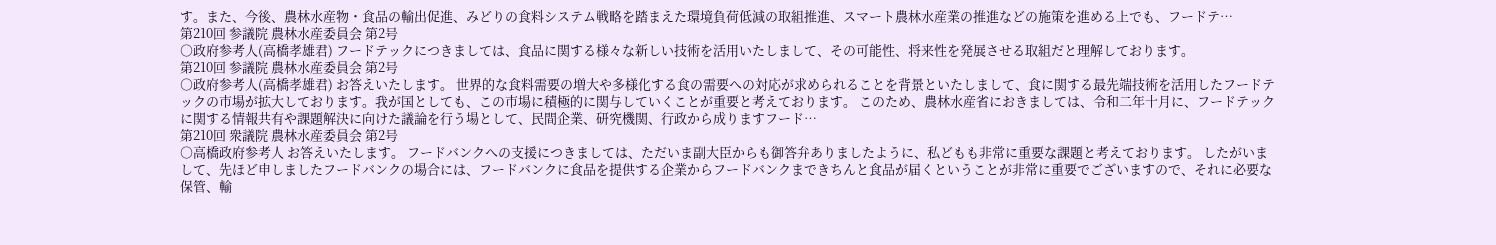す。また、今後、農林水産物・食品の輸出促進、みどりの食料システム戦略を踏まえた環境負荷低減の取組推進、スマート農林水産業の推進などの施策を進める上でも、フードテ…
第210回 参議院 農林水産委員会 第2号
○政府参考人(高橋孝雄君) フードテックにつきましては、食品に関する様々な新しい技術を活用いたしまして、その可能性、将来性を発展させる取組だと理解しております。
第210回 参議院 農林水産委員会 第2号
○政府参考人(高橋孝雄君) お答えいたします。 世界的な食料需要の増大や多様化する食の需要への対応が求められることを背景といたしまして、食に関する最先端技術を活用したフードテックの市場が拡大しております。我が国としても、この市場に積極的に関与していくことが重要と考えております。 このため、農林水産省におきましては、令和二年十月に、フードテックに関する情報共有や課題解決に向けた議論を行う場として、民間企業、研究機関、行政から成りますフード…
第210回 衆議院 農林水産委員会 第2号
○高橋政府参考人 お答えいたします。 フードバンクへの支援につきましては、ただいま副大臣からも御答弁ありましたように、私どもも非常に重要な課題と考えております。 したがいまして、先ほど申しましたフードバンクの場合には、フードバンクに食品を提供する企業からフードバンクまできちんと食品が届くということが非常に重要でございますので、それに必要な保管、輸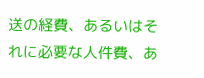送の経費、あるいはそれに必要な人件費、あ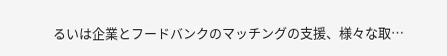るいは企業とフードバンクのマッチングの支援、様々な取…